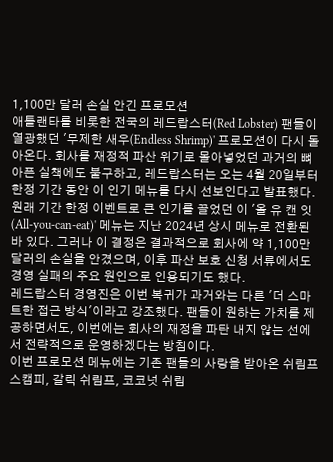1,100만 달러 손실 안긴 프로모션
애틀랜타를 비롯한 전국의 레드랍스터(Red Lobster) 팬들이 열광했던 '무제한 새우(Endless Shrimp)' 프로모션이 다시 돌아온다. 회사를 재정적 파산 위기로 몰아넣었던 과거의 뼈아픈 실책에도 불구하고, 레드랍스터는 오는 4월 20일부터 한정 기간 동안 이 인기 메뉴를 다시 선보인다고 발표했다.
원래 기간 한정 이벤트로 큰 인기를 끌었던 이 '올 유 캔 잇(All-you-can-eat)' 메뉴는 지난 2024년 상시 메뉴로 전환된 바 있다. 그러나 이 결정은 결과적으로 회사에 약 1,100만 달러의 손실을 안겼으며, 이후 파산 보호 신청 서류에서도 경영 실패의 주요 원인으로 인용되기도 했다.
레드랍스터 경영진은 이번 복귀가 과거와는 다른 '더 스마트한 접근 방식'이라고 강조했다. 팬들이 원하는 가치를 제공하면서도, 이번에는 회사의 재정을 파탄 내지 않는 선에서 전략적으로 운영하겠다는 방침이다.
이번 프로모션 메뉴에는 기존 팬들의 사랑을 받아온 쉬림프 스캠피, 갈릭 쉬림프, 코코넛 쉬림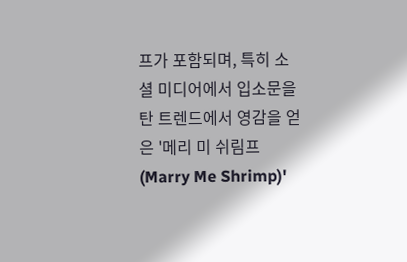프가 포함되며, 특히 소셜 미디어에서 입소문을 탄 트렌드에서 영감을 얻은 '메리 미 쉬림프(Marry Me Shrimp)'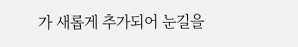가 새롭게 추가되어 눈길을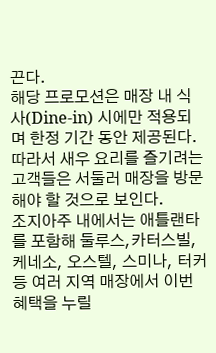끈다.
해당 프로모션은 매장 내 식사(Dine-in) 시에만 적용되며 한정 기간 동안 제공된다. 따라서 새우 요리를 즐기려는 고객들은 서둘러 매장을 방문해야 할 것으로 보인다.
조지아주 내에서는 애틀랜타를 포함해 둘루스,카터스빌, 케네소, 오스텔, 스미나, 터커 등 여러 지역 매장에서 이번 혜택을 누릴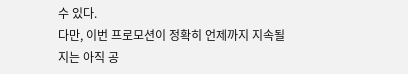수 있다.
다만, 이번 프로모션이 정확히 언제까지 지속될지는 아직 공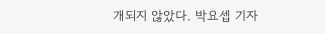개되지 않았다. 박요셉 기자